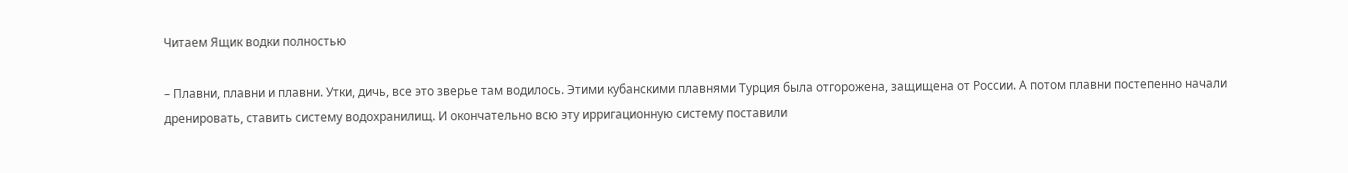Читаем Ящик водки полностью

– Плавни, плавни и плавни. Утки, дичь, все это зверье там водилось. Этими кубанскими плавнями Турция была отгорожена, защищена от России. А потом плавни постепенно начали дренировать, ставить систему водохранилищ. И окончательно всю эту ирригационную систему поставили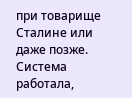при товарище Сталине или даже позже. Система работала,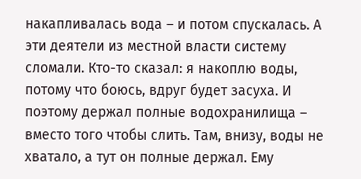накапливалась вода – и потом спускалась. А эти деятели из местной власти систему сломали. Кто-то сказал: я накоплю воды, потому что боюсь, вдруг будет засуха. И поэтому держал полные водохранилища – вместо того чтобы слить. Там, внизу, воды не хватало, а тут он полные держал. Ему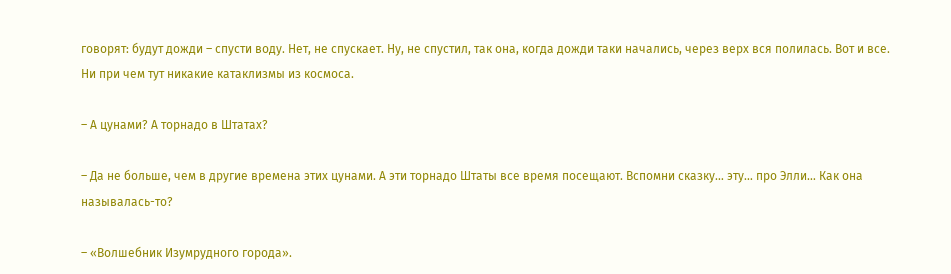говорят: будут дожди – спусти воду. Нет, не спускает. Ну, не спустил, так она, когда дожди таки начались, через верх вся полилась. Вот и все. Ни при чем тут никакие катаклизмы из космоса.

– А цунами? А торнадо в Штатах?

– Да не больше, чем в другие времена этих цунами. А эти торнадо Штаты все время посещают. Вспомни сказку… эту… про Элли… Как она называлась-то?

– «Волшебник Изумрудного города».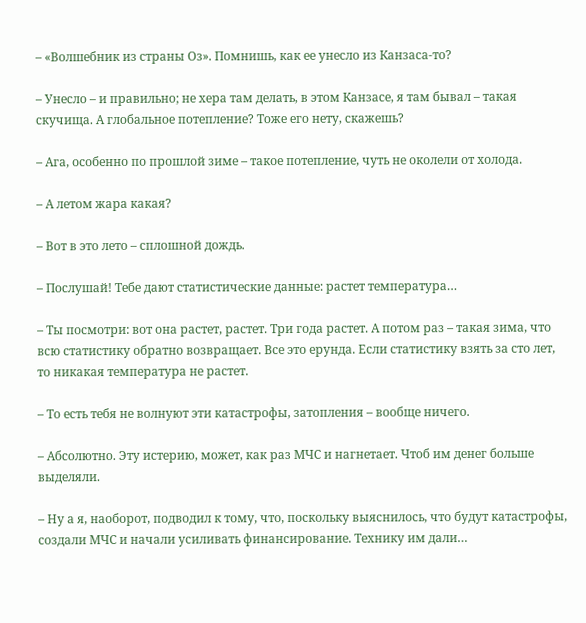– «Волшебник из страны Оз». Помнишь, как ее унесло из Канзаса-то?

– Унесло – и правильно; не хера там делать, в этом Канзасе, я там бывал – такая скучища. А глобальное потепление? Тоже его нету, скажешь?

– Ага, особенно по прошлой зиме – такое потепление, чуть не околели от холода.

– А летом жара какая?

– Вот в это лето – сплошной дождь.

– Послушай! Тебе дают статистические данные: растет температура…

– Ты посмотри: вот она растет, растет. Три года растет. А потом раз – такая зима, что всю статистику обратно возвращает. Все это ерунда. Если статистику взять за сто лет, то никакая температура не растет.

– То есть тебя не волнуют эти катастрофы, затопления – вообще ничего.

– Абсолютно. Эту истерию, может, как раз МЧС и нагнетает. Чтоб им денег больше выделяли.

– Ну а я, наоборот, подводил к тому, что, поскольку выяснилось, что будут катастрофы, создали МЧС и начали усиливать финансирование. Технику им дали…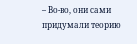– Во-во, они сами придумали теорию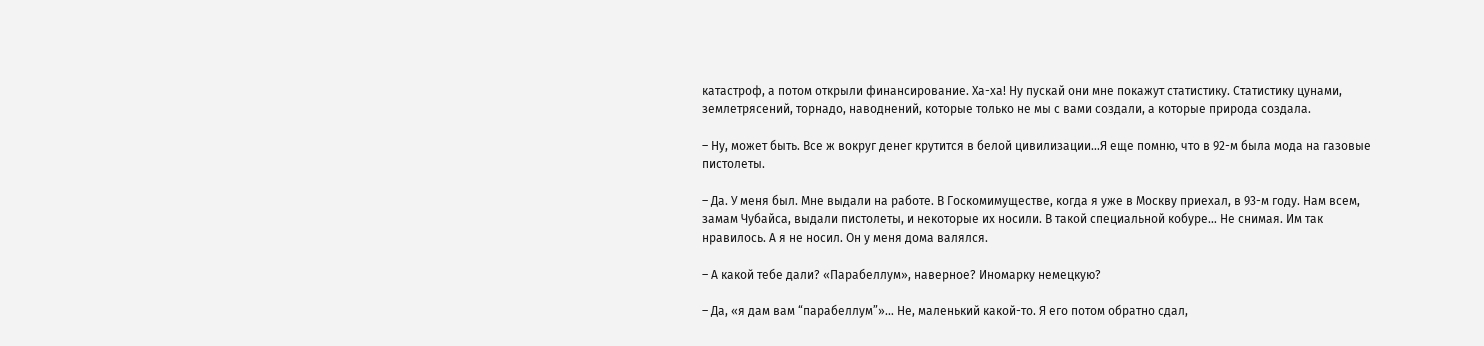катастроф, а потом открыли финансирование. Ха-ха! Ну пускай они мне покажут статистику. Статистику цунами, землетрясений, торнадо, наводнений, которые только не мы с вами создали, а которые природа создала.

– Ну, может быть. Все ж вокруг денег крутится в белой цивилизации…Я еще помню, что в 92-м была мода на газовые пистолеты.

– Да. У меня был. Мне выдали на работе. В Госкомимуществе, когда я уже в Москву приехал, в 93-м году. Нам всем, замам Чубайса, выдали пистолеты, и некоторые их носили. В такой специальной кобуре… Не снимая. Им так нравилось. А я не носил. Он у меня дома валялся.

– А какой тебе дали? «Парабеллум», наверное? Иномарку немецкую?

– Да, «я дам вам “парабеллум”»… Не, маленький какой-то. Я его потом обратно сдал,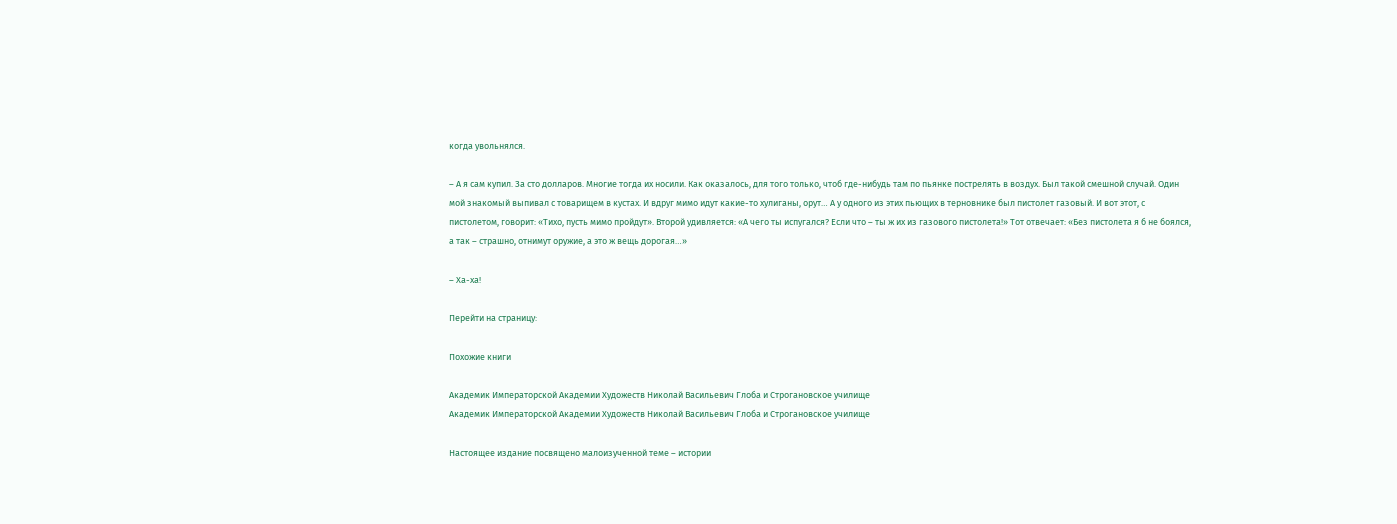когда увольнялся.

– А я сам купил. За сто долларов. Многие тогда их носили. Как оказалось, для того только, чтоб где-нибудь там по пьянке пострелять в воздух. Был такой смешной случай. Один мой знакомый выпивал с товарищем в кустах. И вдруг мимо идут какие-то хулиганы, орут… А у одного из этих пьющих в терновнике был пистолет газовый. И вот этот, с пистолетом, говорит: «Тихо, пусть мимо пройдут». Второй удивляется: «А чего ты испугался? Если что – ты ж их из газового пистолета!» Тот отвечает: «Без пистолета я б не боялся, а так – страшно, отнимут оружие, а это ж вещь дорогая…»

– Ха-ха!

Перейти на страницу:

Похожие книги

Академик Императорской Академии Художеств Николай Васильевич Глоба и Строгановское училище
Академик Императорской Академии Художеств Николай Васильевич Глоба и Строгановское училище

Настоящее издание посвящено малоизученной теме – истории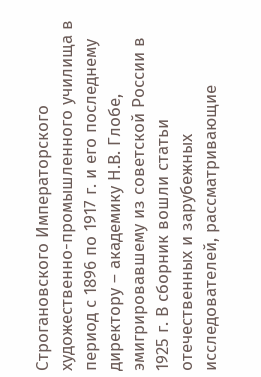Строгановского Императорского художественно-промышленного училища в период с 1896 по 1917 г. и его последнему директору – академику Н.В. Глобе, эмигрировавшему из советской России в 1925 г. В сборник вошли статьи отечественных и зарубежных исследователей, рассматривающие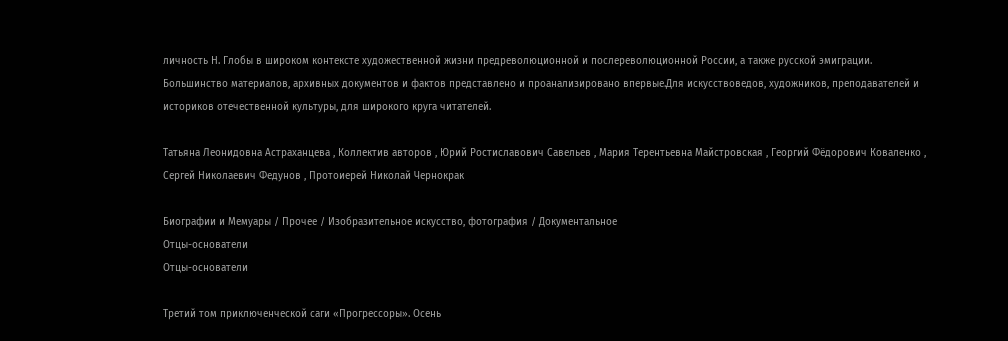личность Н. Глобы в широком контексте художественной жизни предреволюционной и послереволюционной России, а также русской эмиграции. Большинство материалов, архивных документов и фактов представлено и проанализировано впервые.Для искусствоведов, художников, преподавателей и историков отечественной культуры, для широкого круга читателей.

Татьяна Леонидовна Астраханцева , Коллектив авторов , Юрий Ростиславович Савельев , Мария Терентьевна Майстровская , Георгий Фёдорович Коваленко , Сергей Николаевич Федунов , Протоиерей Николай Чернокрак

Биографии и Мемуары / Прочее / Изобразительное искусство, фотография / Документальное
Отцы-основатели
Отцы-основатели

Третий том приключенческой саги «Прогрессоры». Осень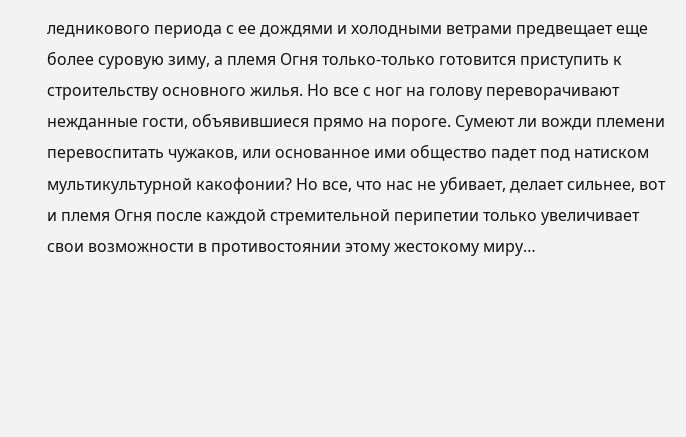ледникового периода с ее дождями и холодными ветрами предвещает еще более суровую зиму, а племя Огня только-только готовится приступить к строительству основного жилья. Но все с ног на голову переворачивают нежданные гости, объявившиеся прямо на пороге. Сумеют ли вожди племени перевоспитать чужаков, или основанное ими общество падет под натиском мультикультурной какофонии? Но все, что нас не убивает, делает сильнее, вот и племя Огня после каждой стремительной перипетии только увеличивает свои возможности в противостоянии этому жестокому миру…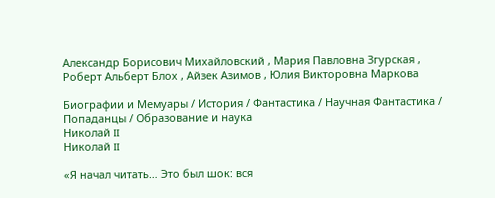Александр Борисович Михайловский , Мария Павловна Згурская , Роберт Альберт Блох , Айзек Азимов , Юлия Викторовна Маркова

Биографии и Мемуары / История / Фантастика / Научная Фантастика / Попаданцы / Образование и наука
Николай II
Николай II

«Я начал читать… Это был шок: вся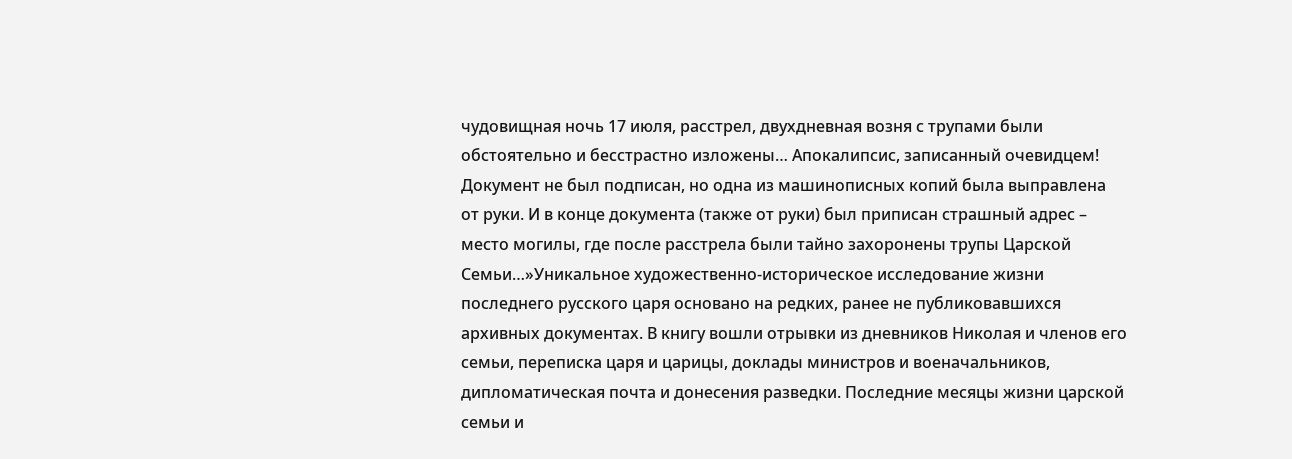чудовищная ночь 17 июля, расстрел, двухдневная возня с трупами были обстоятельно и бесстрастно изложены… Апокалипсис, записанный очевидцем! Документ не был подписан, но одна из машинописных копий была выправлена от руки. И в конце документа (также от руки) был приписан страшный адрес – место могилы, где после расстрела были тайно захоронены трупы Царской Семьи…»Уникальное художественно-историческое исследование жизни последнего русского царя основано на редких, ранее не публиковавшихся архивных документах. В книгу вошли отрывки из дневников Николая и членов его семьи, переписка царя и царицы, доклады министров и военачальников, дипломатическая почта и донесения разведки. Последние месяцы жизни царской семьи и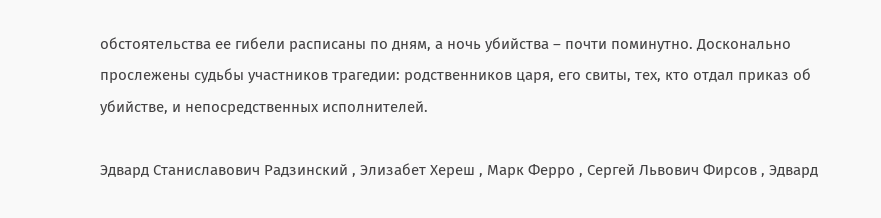обстоятельства ее гибели расписаны по дням, а ночь убийства – почти поминутно. Досконально прослежены судьбы участников трагедии: родственников царя, его свиты, тех, кто отдал приказ об убийстве, и непосредственных исполнителей.

Эдвард Станиславович Радзинский , Элизабет Хереш , Марк Ферро , Сергей Львович Фирсов , Эдвард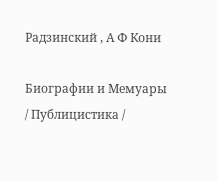Радзинский , А Ф Кони

Биографии и Мемуары / Публицистика /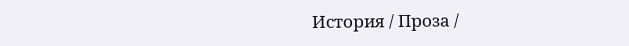История / Проза /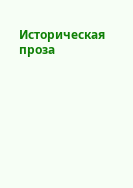Историческая проза